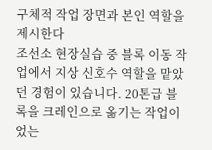구체적 작업 장면과 본인 역할을 제시한다
조선소 현장실습 중 블록 이동 작업에서 지상 신호수 역할을 맡았던 경험이 있습니다. 20톤급 블록을 크레인으로 옮기는 작업이었는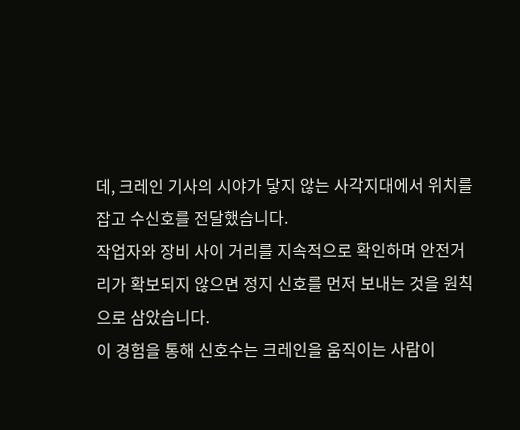데, 크레인 기사의 시야가 닿지 않는 사각지대에서 위치를 잡고 수신호를 전달했습니다.
작업자와 장비 사이 거리를 지속적으로 확인하며 안전거리가 확보되지 않으면 정지 신호를 먼저 보내는 것을 원칙으로 삼았습니다.
이 경험을 통해 신호수는 크레인을 움직이는 사람이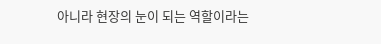아니라 현장의 눈이 되는 역할이라는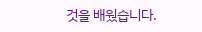것을 배웠습니다.